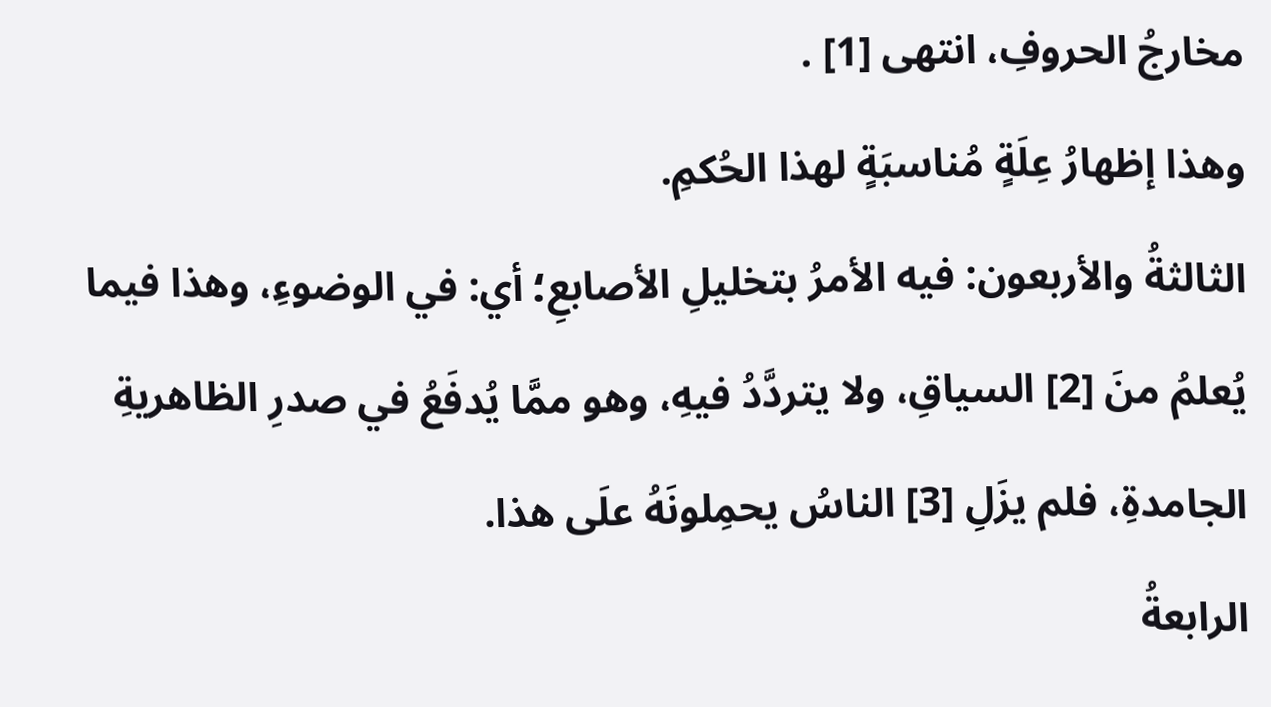مخارجُ الحروفِ، انتهى [1] .
وهذا إظهارُ عِلَةٍ مُناسبَةٍ لهذا الحُكمِ.
الثالثةُ والأربعون: فيه الأمرُ بتخليلِ الأصابعِ؛ أي: في الوضوءِ، وهذا فيما يُعلمُ منَ [2] السياقِ، ولا يتردَّدُ فيهِ، وهو ممَّا يُدفَعُ في صدرِ الظاهريةِ الجامدةِ، فلم يزَلِ [3] الناسُ يحمِلونَهُ علَى هذا.
الرابعةُ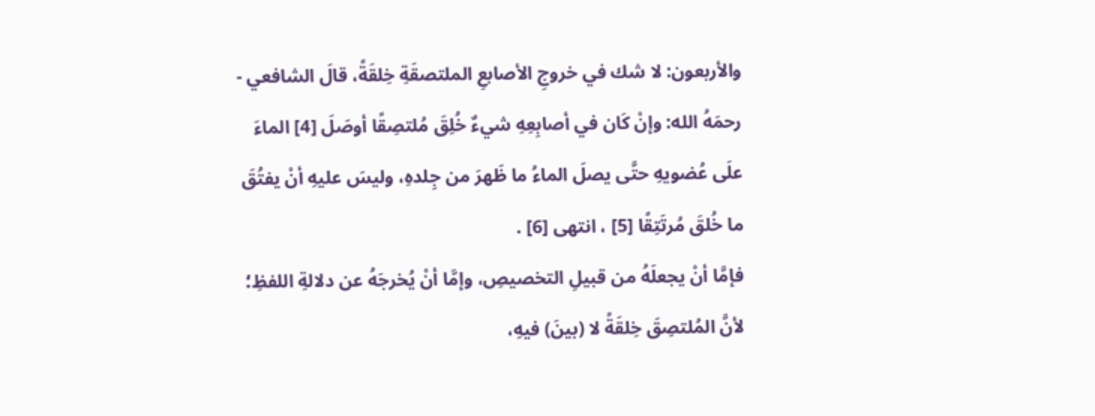والأربعون: لا شك في خروجِ الأصابعِ الملتصقَةِ خِلقَةً، قالَ الشافعي - رحمَهُ الله: وإنْ كَان في أصابِعِهِ شيءٌ خُلِقَ مُلتصِقًا أوصَلَ [4] الماءَ علَى عُضويهِ حتَّى يصلَ الماءُ ما ظَهرَ من جِلدهِ، وليسَ عليهِ أنْ يفتُقَ ما خُلقَ مُرتَتِقًا [5] ، انتهى [6] .
فإمَّا أنْ يجعلَهُ من قبيلِ التخصيصِ، وإمَّا أنْ يُخرجَهُ عن دلالةِ اللفظِ؛ لأنَّ المُلتصِقَ خِلقَةً لا (بينَ) فيهِ،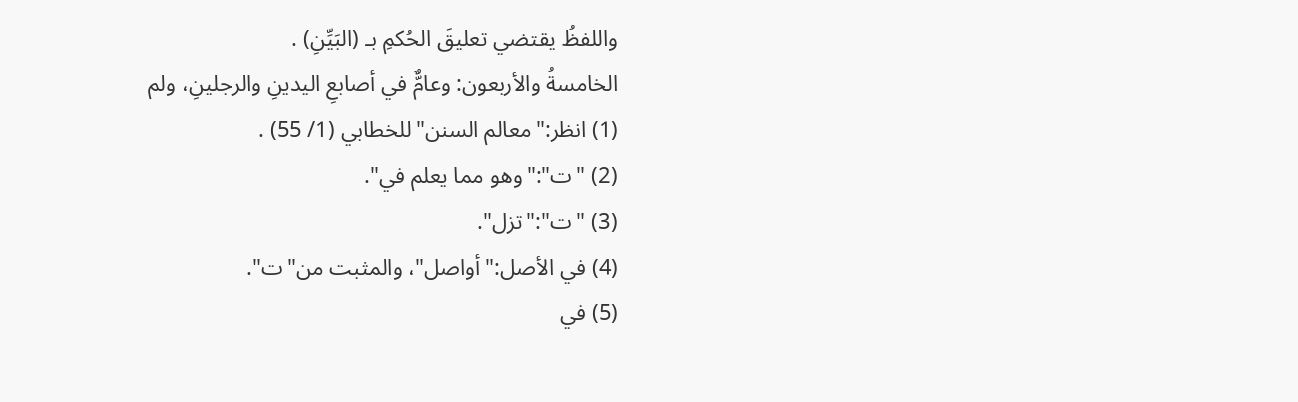واللفظُ يقتضي تعليقَ الحُكمِ بـ (البَيِّنِ) .
الخامسةُ والأربعون: وعامٌّ في أصابعِ اليدينِ والرجلينِ، ولم
(1) انظر:"معالم السنن"للخطابي (1/ 55) .
(2) "ت":"وهو مما يعلم في".
(3) "ت":"تزل".
(4) في الأصل:"أواصل"، والمثبت من"ت".
(5) في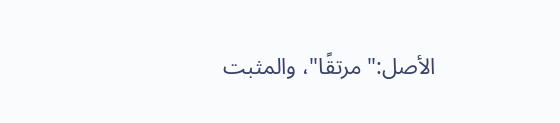الأصل:"مرتقًا"، والمثبت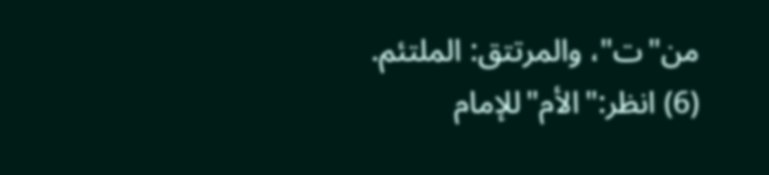من"ت"، والمرتتق: الملتئم.
(6) انظر:"الأم"للإمام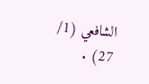الشافعي (1/ 27) .